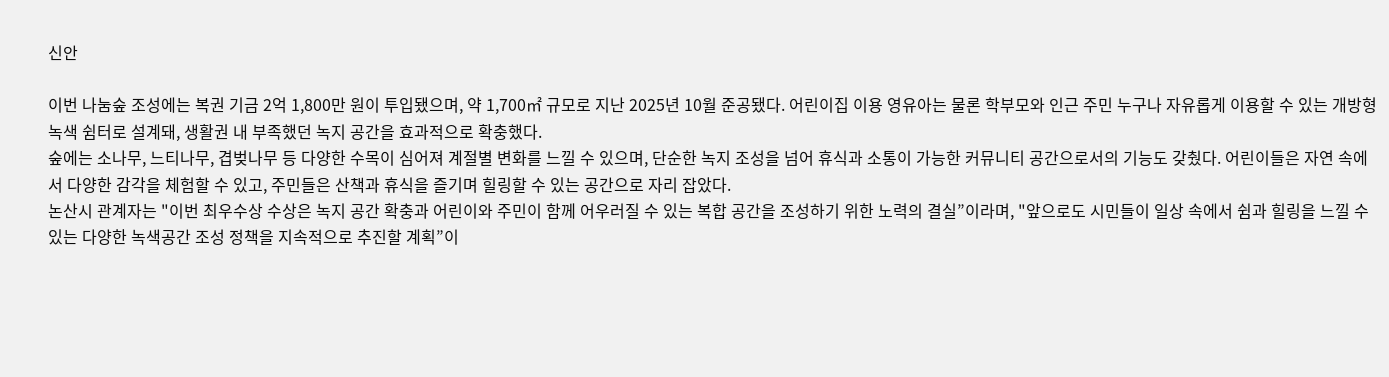신안

이번 나눔숲 조성에는 복권 기금 2억 1,800만 원이 투입됐으며, 약 1,700㎡ 규모로 지난 2025년 10월 준공됐다. 어린이집 이용 영유아는 물론 학부모와 인근 주민 누구나 자유롭게 이용할 수 있는 개방형 녹색 쉼터로 설계돼, 생활권 내 부족했던 녹지 공간을 효과적으로 확충했다.
숲에는 소나무, 느티나무, 겹벚나무 등 다양한 수목이 심어져 계절별 변화를 느낄 수 있으며, 단순한 녹지 조성을 넘어 휴식과 소통이 가능한 커뮤니티 공간으로서의 기능도 갖췄다. 어린이들은 자연 속에서 다양한 감각을 체험할 수 있고, 주민들은 산책과 휴식을 즐기며 힐링할 수 있는 공간으로 자리 잡았다.
논산시 관계자는 "이번 최우수상 수상은 녹지 공간 확충과 어린이와 주민이 함께 어우러질 수 있는 복합 공간을 조성하기 위한 노력의 결실”이라며, "앞으로도 시민들이 일상 속에서 쉼과 힐링을 느낄 수 있는 다양한 녹색공간 조성 정책을 지속적으로 추진할 계획”이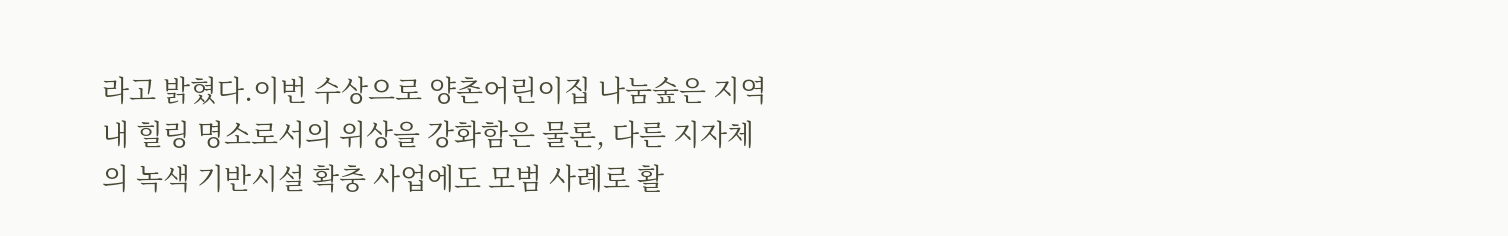라고 밝혔다.이번 수상으로 양촌어린이집 나눔숲은 지역 내 힐링 명소로서의 위상을 강화함은 물론, 다른 지자체의 녹색 기반시설 확충 사업에도 모범 사례로 활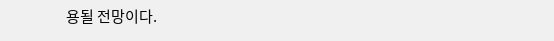용될 전망이다.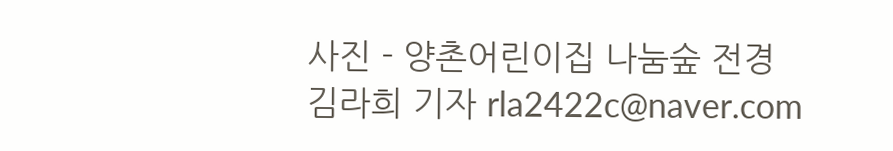사진 - 양촌어린이집 나눔숲 전경
김라희 기자 rla2422c@naver.com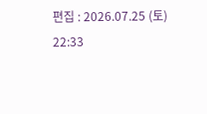편집 : 2026.07.25 (토) 22:33